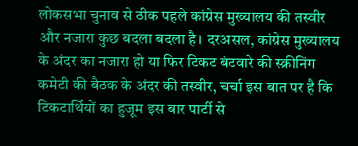लोकसभा चुनाव से ठीक पहले कांग्रेस मुख्यालय की तस्वीर और नजारा कुछ बदला बदला है। दरअसल, कांग्रेस मुख्यालय के अंदर का नजारा हो या फिर टिकट बंटवारे की स्क्रीनिंग कमेटी की बैठक के अंदर की तस्वीर, चर्चा इस बात पर है कि टिकटार्थियों का हुजूम इस बार पार्टी से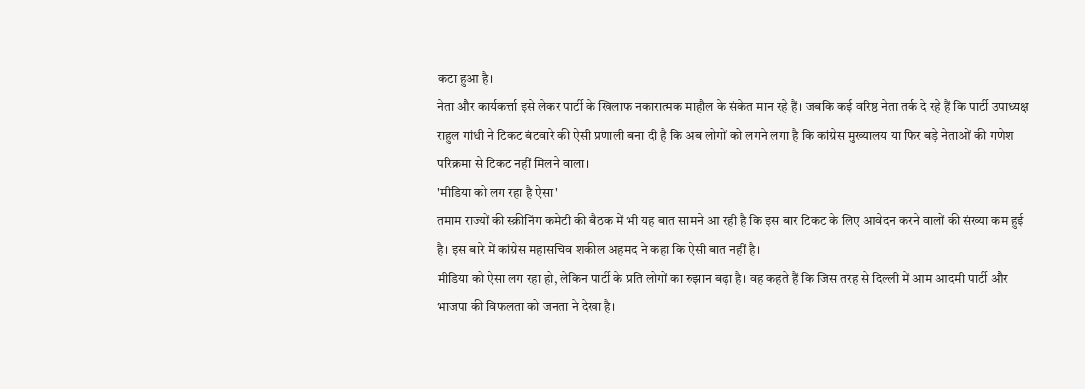कटा हुआ है।
नेता और कार्यकर्त्ता इसे लेकर पार्टी के खिलाफ नकारात्मक माहौल के संकेत मान रहे हैं। जबकि कई वरिष्ठ नेता तर्क दे रहे हैं कि पार्टी उपाध्यक्ष राहुल गांधी ने टिकट बंटवारे की ऐसी प्रणाली बना दी है कि अब लोगों को लगने लगा है कि कांग्रेस मुख्यालय या फिर बड़े नेताओं की गणेश परिक्रमा से टिकट नहीं मिलने वाला।
'मीडिया को लग रहा है ऐसा'
तमाम राज्यों की स्क्रीनिंग कमेटी की बैठक में भी यह बात सामने आ रही है कि इस बार टिकट के लिए आवेदन करने वालों की संख्या कम हुई है। इस बारे में कांग्रेस महासचिव शकील अहमद ने कहा कि ऐसी बात नहीं है।
मीडिया को ऐसा लग रहा हो, लेकिन पार्टी के प्रति लोगों का रुझान बढ़ा है। वह कहते हैं कि जिस तरह से दिल्ली में आम आदमी पार्टी और भाजपा की विफलता को जनता ने देखा है।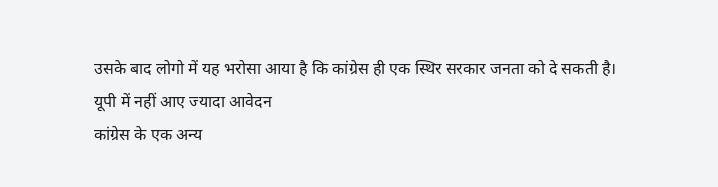उसके बाद लोगो में यह भरोसा आया है कि कांग्रेस ही एक स्थिर सरकार जनता को दे सकती है।
यूपी में नहीं आए ज्यादा आवेदन
कांग्रेस के एक अन्य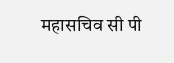महासचिव सी पी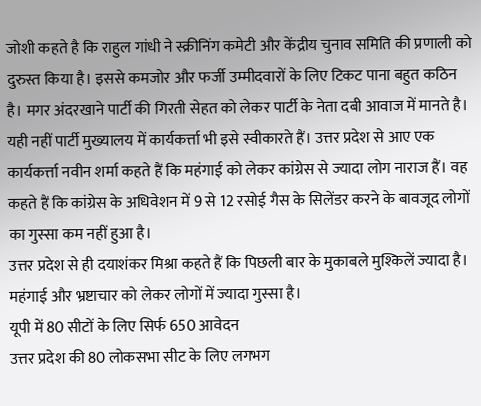जोशी कहते है कि राहुल गांधी ने स्क्रीनिंग कमेटी और केंद्रीय चुनाव समिति की प्रणाली को दुरुस्त किया है। इससे कमजोर और फर्जी उम्मीदवारों के लिए टिकट पाना बहुत कठिन है। मगर अंदरखाने पार्टी की गिरती सेहत को लेकर पार्टी के नेता दबी आवाज में मानते है।
यही नहीं पार्टी मुख्यालय में कार्यकर्त्ता भी इसे स्वीकारते हैं। उत्तर प्रदेश से आए एक कार्यकर्त्ता नवीन शर्मा कहते हैं कि महंगाई को लेकर कांग्रेस से ज्यादा लोग नाराज हैं। वह कहते हैं कि कांग्रेस के अधिवेशन में 9 से 12 रसोई गैस के सिलेंडर करने के बावजूद लोगों का गुस्सा कम नहीं हुआ है।
उत्तर प्रदेश से ही दयाशंकर मिश्रा कहते हैं कि पिछली बार के मुकाबले मुश्किलें ज्यादा है। महंगाई और भ्रष्टाचार को लेकर लोगों में ज्यादा गुस्सा है।
यूपी में 80 सीटों के लिए सिर्फ 650 आवेदन
उत्तर प्रदेश की 80 लोकसभा सीट के लिए लगभग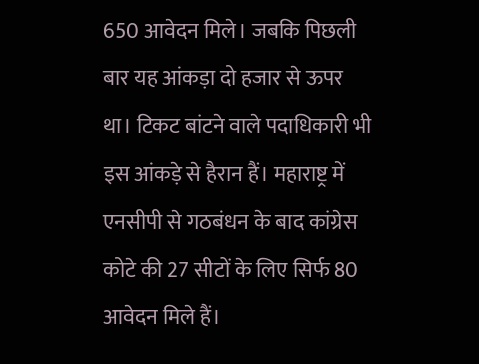650 आवेदन मिले। जबकि पिछली बार यह आंकड़ा दो हजार से ऊपर था। टिकट बांटने वाले पदाधिकारी भी इस आंकड़े से हैरान हैं। महाराष्ट्र में एनसीपी से गठबंधन के बाद कांग्रेस कोटे की 27 सीटों के लिए सिर्फ 80 आवेदन मिले हैं।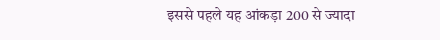इससे पहले यह आंकड़ा 200 से ज्यादा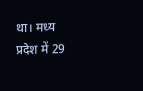था। मध्य प्रदेश में 29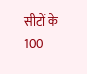सीटों के 100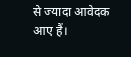से ज्यादा आवेदक आए हैं।